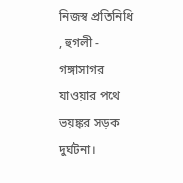নিজস্ব প্রতিনিধি , হুগলী - গঙ্গাসাগর যাওয়ার পথে ভয়ঙ্কর সড়ক দুর্ঘটনা।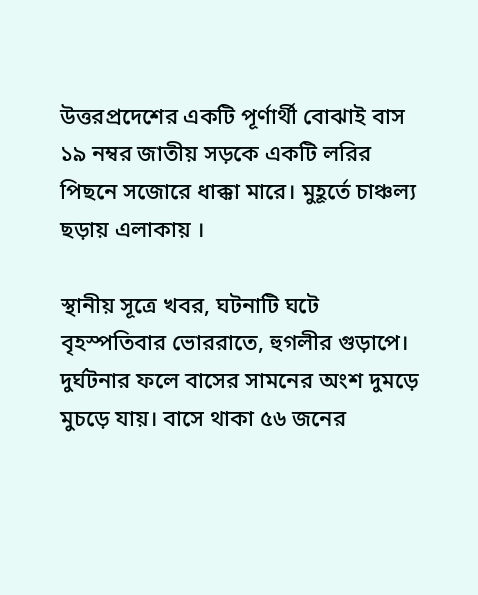উত্তরপ্রদেশের একটি পূর্ণার্থী বোঝাই বাস ১৯ নম্বর জাতীয় সড়কে একটি লরির পিছনে সজোরে ধাক্কা মারে। মুহূর্তে চাঞ্চল্য ছড়ায় এলাকায় ।

স্থানীয় সূত্রে খবর, ঘটনাটি ঘটে বৃহস্পতিবার ভোররাতে, হুগলীর গুড়াপে। দুর্ঘটনার ফলে বাসের সামনের অংশ দুমড়ে মুচড়ে যায়। বাসে থাকা ৫৬ জনের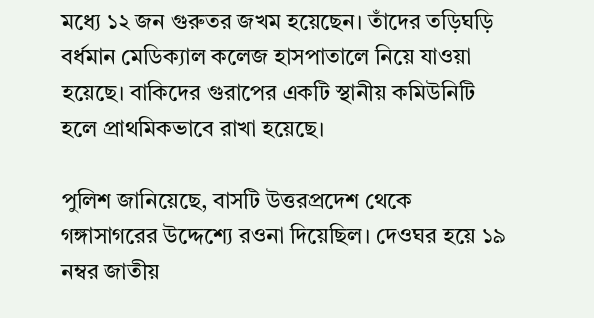মধ্যে ১২ জন গুরুতর জখম হয়েছেন। তাঁদের তড়িঘড়ি বর্ধমান মেডিক্যাল কলেজ হাসপাতালে নিয়ে যাওয়া হয়েছে। বাকিদের গুরাপের একটি স্থানীয় কমিউনিটি হলে প্রাথমিকভাবে রাখা হয়েছে।

পুলিশ জানিয়েছে, বাসটি উত্তরপ্রদেশ থেকে গঙ্গাসাগরের উদ্দেশ্যে রওনা দিয়েছিল। দেওঘর হয়ে ১৯ নম্বর জাতীয়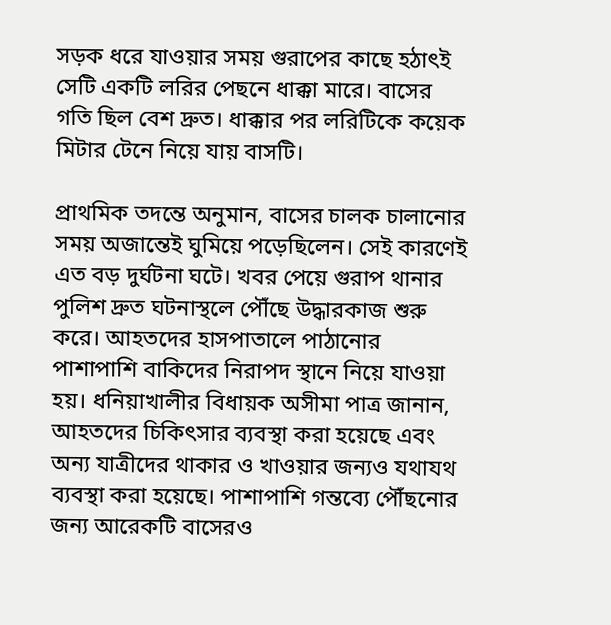সড়ক ধরে যাওয়ার সময় গুরাপের কাছে হঠাৎই সেটি একটি লরির পেছনে ধাক্কা মারে। বাসের গতি ছিল বেশ দ্রুত। ধাক্কার পর লরিটিকে কয়েক মিটার টেনে নিয়ে যায় বাসটি।

প্রাথমিক তদন্তে অনুমান, বাসের চালক চালানোর সময় অজান্তেই ঘুমিয়ে পড়েছিলেন। সেই কারণেই এত বড় দুর্ঘটনা ঘটে। খবর পেয়ে গুরাপ থানার পুলিশ দ্রুত ঘটনাস্থলে পৌঁছে উদ্ধারকাজ শুরু করে। আহতদের হাসপাতালে পাঠানোর পাশাপাশি বাকিদের নিরাপদ স্থানে নিয়ে যাওয়া হয়। ধনিয়াখালীর বিধায়ক অসীমা পাত্র জানান, আহতদের চিকিৎসার ব্যবস্থা করা হয়েছে এবং অন্য যাত্রীদের থাকার ও খাওয়ার জন্যও যথাযথ ব্যবস্থা করা হয়েছে। পাশাপাশি গন্তব্যে পৌঁছনোর জন্য আরেকটি বাসেরও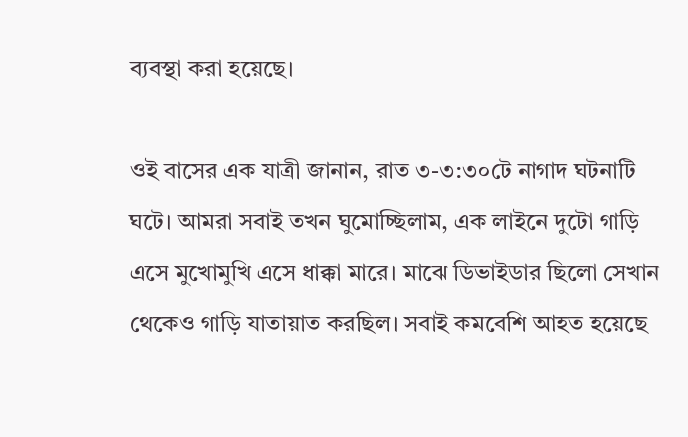ব্যবস্থা করা হয়েছে।

ওই বাসের এক যাত্রী জানান, রাত ৩-৩:৩০টে নাগাদ ঘটনাটি ঘটে। আমরা সবাই তখন ঘুমোচ্ছিলাম, এক লাইনে দুটো গাড়ি এসে মুখোমুখি এসে ধাক্কা মারে। মাঝে ডিভাইডার ছিলো সেখান থেকেও গাড়ি যাতায়াত করছিল। সবাই কমবেশি আহত হয়েছে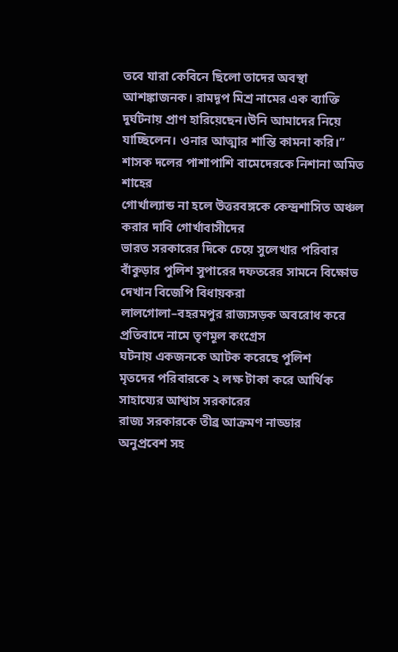তবে যারা কেবিনে ছিলো তাদের অবস্থা আশঙ্কাজনক। রামদূপ মিশ্র নামের এক ব্যাক্তি দুর্ঘটনায় প্রাণ হারিয়েছেন।উনি আমাদের নিয়ে যাচ্ছিলেন। ওনার আত্মার শান্তি কামনা করি।”
শাসক দলের পাশাপাশি বামেদেরকে নিশানা অমিত শাহের
গোর্খাল্যান্ড না হলে উত্তরবঙ্গকে কেন্দ্রশাসিত অঞ্চল করার দাবি গোর্খাবাসীদের
ভারত সরকারের দিকে চেয়ে সুলেখার পরিবার
বাঁকুড়ার পুলিশ সুপারের দফতরের সামনে বিক্ষোভ দেখান বিজেপি বিধায়করা
লালগোলা–বহরমপুর রাজ্যসড়ক অবরোধ করে প্রতিবাদে নামে তৃণমূল কংগ্রেস
ঘটনায় একজনকে আটক করেছে পুলিশ
মৃতদের পরিবারকে ২ লক্ষ টাকা করে আর্থিক সাহায্যের আশ্বাস সরকারের
রাজ্য সরকারকে তীব্র আক্রমণ নাড্ডার
অনুপ্রবেশ সহ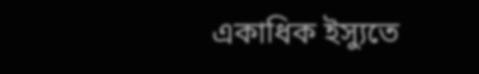একাধিক ইস্যুতে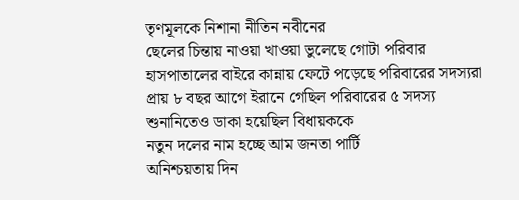তৃণমূলকে নিশানা নীতিন নবীনের
ছেলের চিন্তায় নাওয়া খাওয়া ভুলেছে গোটা পরিবার
হাসপাতালের বাইরে কান্নায় ফেটে পড়েছে পরিবারের সদস্যরা
প্রায় ৮ বছর আগে ইরানে গেছিল পরিবারের ৫ সদস্য
শুনানিতেও ডাকা হয়েছিল বিধায়ককে
নতুন দলের নাম হচ্ছে আম জনতা পার্টি
অনিশ্চয়তায় দিন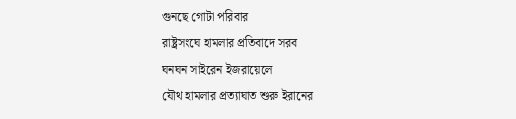গুনছে গোটা পরিবার
রাষ্ট্রসংঘে হামলার প্রতিবাদে সরব
ঘনঘন সাইরেন ইজরায়েলে
যৌথ হামলার প্রত্যাঘাত শুরু ইরানের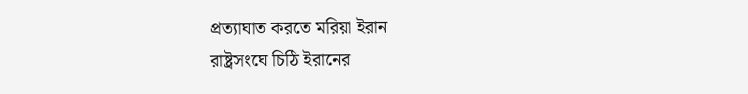প্রত্যাঘাত করতে মরিয়া ইরান
রাষ্ট্রসংঘে চিঠি ইরানের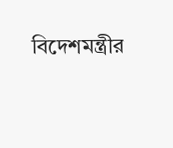বিদেশমন্ত্রীর